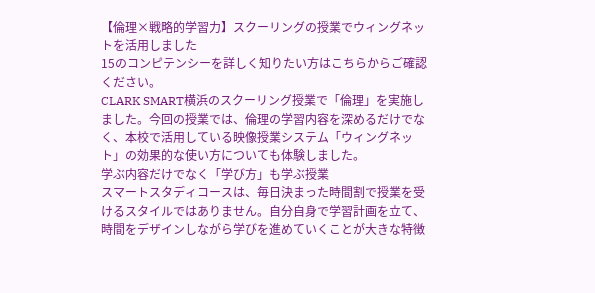【倫理×戦略的学習力】スクーリングの授業でウィングネットを活用しました
15のコンピテンシーを詳しく知りたい方はこちらからご確認ください。
CLARK SMART横浜のスクーリング授業で「倫理」を実施しました。今回の授業では、倫理の学習内容を深めるだけでなく、本校で活用している映像授業システム「ウィングネット」の効果的な使い方についても体験しました。
学ぶ内容だけでなく「学び方」も学ぶ授業
スマートスタディコースは、毎日決まった時間割で授業を受けるスタイルではありません。自分自身で学習計画を立て、時間をデザインしながら学びを進めていくことが大きな特徴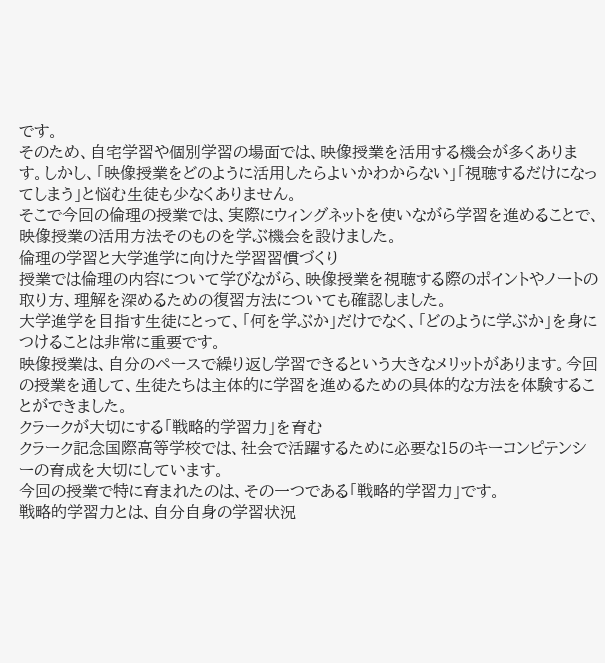です。
そのため、自宅学習や個別学習の場面では、映像授業を活用する機会が多くあります。しかし、「映像授業をどのように活用したらよいかわからない」「視聴するだけになってしまう」と悩む生徒も少なくありません。
そこで今回の倫理の授業では、実際にウィングネットを使いながら学習を進めることで、映像授業の活用方法そのものを学ぶ機会を設けました。
倫理の学習と大学進学に向けた学習習慣づくり
授業では倫理の内容について学びながら、映像授業を視聴する際のポイントやノートの取り方、理解を深めるための復習方法についても確認しました。
大学進学を目指す生徒にとって、「何を学ぶか」だけでなく、「どのように学ぶか」を身につけることは非常に重要です。
映像授業は、自分のペースで繰り返し学習できるという大きなメリットがあります。今回の授業を通して、生徒たちは主体的に学習を進めるための具体的な方法を体験することができました。
クラークが大切にする「戦略的学習力」を育む
クラーク記念国際高等学校では、社会で活躍するために必要な15のキーコンピテンシーの育成を大切にしています。
今回の授業で特に育まれたのは、その一つである「戦略的学習力」です。
戦略的学習力とは、自分自身の学習状況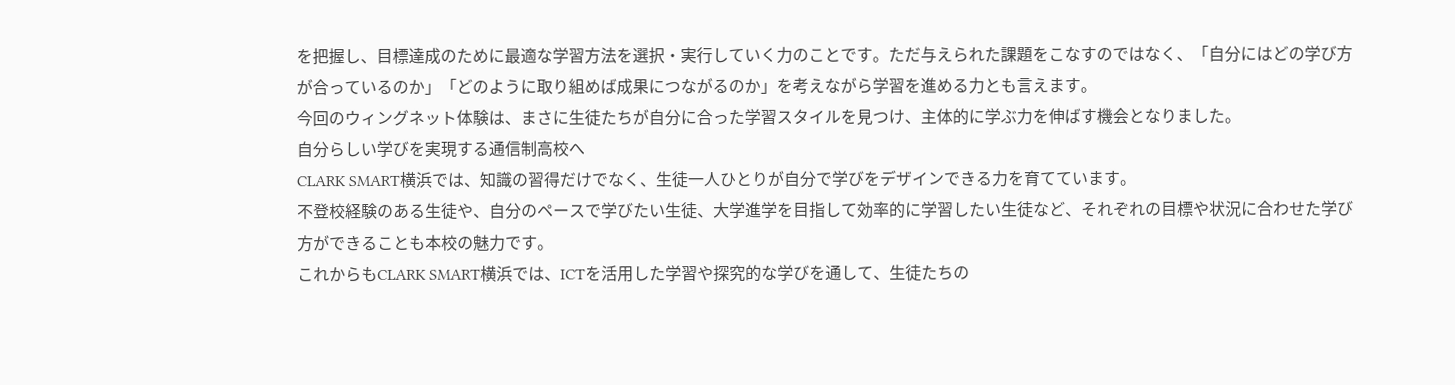を把握し、目標達成のために最適な学習方法を選択・実行していく力のことです。ただ与えられた課題をこなすのではなく、「自分にはどの学び方が合っているのか」「どのように取り組めば成果につながるのか」を考えながら学習を進める力とも言えます。
今回のウィングネット体験は、まさに生徒たちが自分に合った学習スタイルを見つけ、主体的に学ぶ力を伸ばす機会となりました。
自分らしい学びを実現する通信制高校へ
CLARK SMART横浜では、知識の習得だけでなく、生徒一人ひとりが自分で学びをデザインできる力を育てています。
不登校経験のある生徒や、自分のペースで学びたい生徒、大学進学を目指して効率的に学習したい生徒など、それぞれの目標や状況に合わせた学び方ができることも本校の魅力です。
これからもCLARK SMART横浜では、ICTを活用した学習や探究的な学びを通して、生徒たちの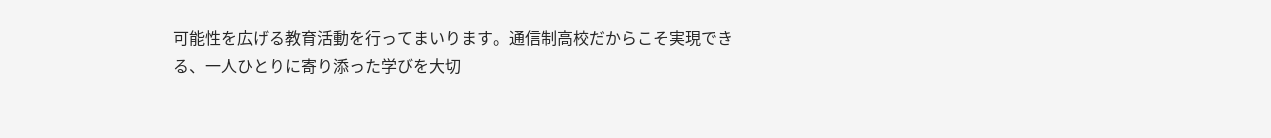可能性を広げる教育活動を行ってまいります。通信制高校だからこそ実現できる、一人ひとりに寄り添った学びを大切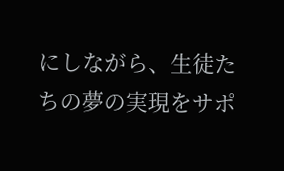にしながら、生徒たちの夢の実現をサポ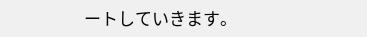ートしていきます。